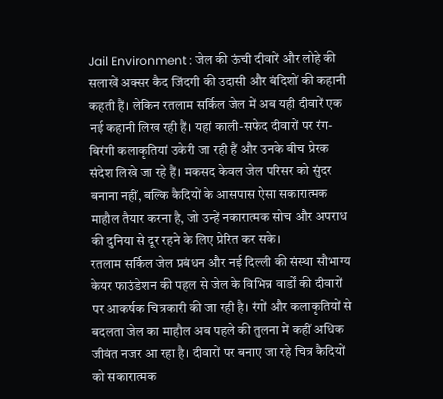Jail Environment : जेल की ऊंची दीवारें और लोहे की सलाखें अक्सर कैद जिंदगी की उदासी और बंदिशों की कहानी कहती हैं। लेकिन रतलाम सर्किल जेल में अब यही दीवारें एक नई कहानी लिख रही हैं। यहां काली-सफेद दीवारों पर रंग-बिरंगी कलाकृतियां उकेरी जा रही हैं और उनके बीच प्रेरक संदेश लिखे जा रहे हैं। मकसद केवल जेल परिसर को सुंदर बनाना नहीं, बल्कि कैदियों के आसपास ऐसा सकारात्मक माहौल तैयार करना है, जो उन्हें नकारात्मक सोच और अपराध की दुनिया से दूर रहने के लिए प्रेरित कर सके।
रतलाम सर्किल जेल प्रबंधन और नई दिल्ली की संस्था सौभाग्य केयर फाउंडेशन की पहल से जेल के विभिन्न वार्डों की दीवारों पर आकर्षक चित्रकारी की जा रही है। रंगों और कलाकृतियों से बदलता जेल का माहौल अब पहले की तुलना में कहीं अधिक जीवंत नजर आ रहा है। दीवारों पर बनाए जा रहे चित्र कैदियों को सकारात्मक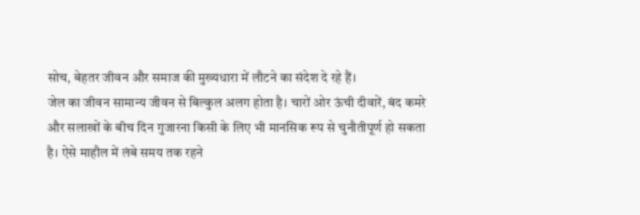सोच, बेहतर जीवन और समाज की मुख्यधारा में लौटने का संदेश दे रहे हैं।
जेल का जीवन सामान्य जीवन से बिल्कुल अलग होता है। चारों ओर ऊंची दीवारें, बंद कमरे और सलाखों के बीच दिन गुजारना किसी के लिए भी मानसिक रूप से चुनौतीपूर्ण हो सकता है। ऐसे माहौल में लंबे समय तक रहने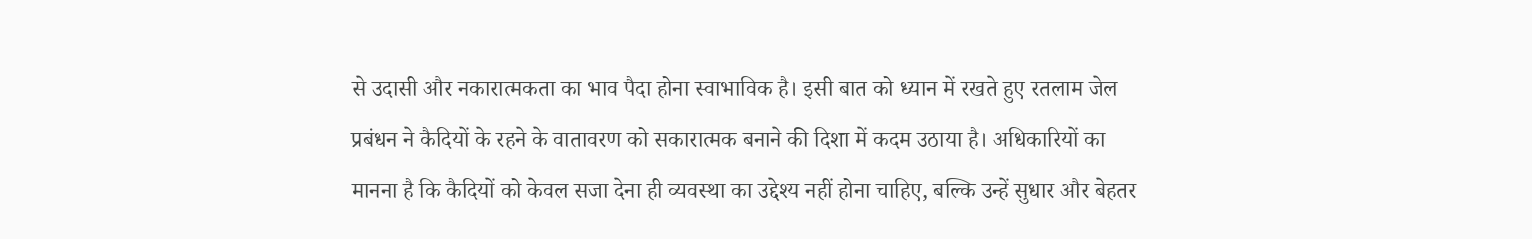से उदासी और नकारात्मकता का भाव पैदा होना स्वाभाविक है। इसी बात को ध्यान में रखते हुए रतलाम जेल प्रबंधन ने कैदियों के रहने के वातावरण को सकारात्मक बनाने की दिशा में कदम उठाया है। अधिकारियों का मानना है कि कैदियों को केवल सजा देना ही व्यवस्था का उद्देश्य नहीं होना चाहिए, बल्कि उन्हें सुधार और बेहतर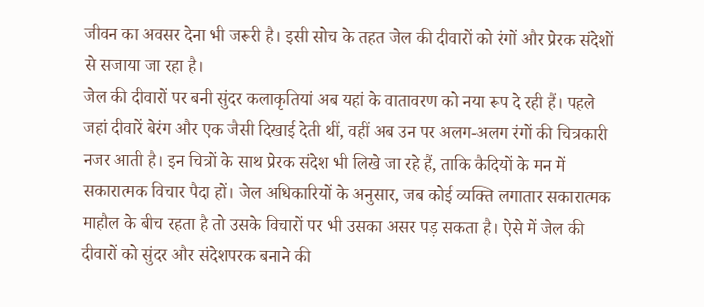जीवन का अवसर देना भी जरूरी है। इसी सोच के तहत जेल की दीवारों को रंगों और प्रेरक संदेशों से सजाया जा रहा है।
जेल की दीवारों पर बनी सुंदर कलाकृतियां अब यहां के वातावरण को नया रूप दे रही हैं। पहले जहां दीवारें बेरंग और एक जैसी दिखाई देती थीं, वहीं अब उन पर अलग-अलग रंगों की चित्रकारी नजर आती है। इन चित्रों के साथ प्रेरक संदेश भी लिखे जा रहे हैं, ताकि कैदियों के मन में सकारात्मक विचार पैदा हों। जेल अधिकारियों के अनुसार, जब कोई व्यक्ति लगातार सकारात्मक माहौल के बीच रहता है तो उसके विचारों पर भी उसका असर पड़ सकता है। ऐसे में जेल की दीवारों को सुंदर और संदेशपरक बनाने की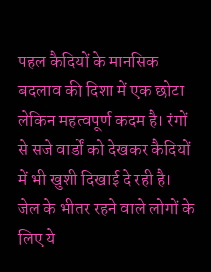पहल कैदियों के मानसिक बदलाव की दिशा में एक छोटा लेकिन महत्वपूर्ण कदम है। रंगों से सजे वार्डों को देखकर कैदियों में भी खुशी दिखाई दे रही है। जेल के भीतर रहने वाले लोगों के लिए ये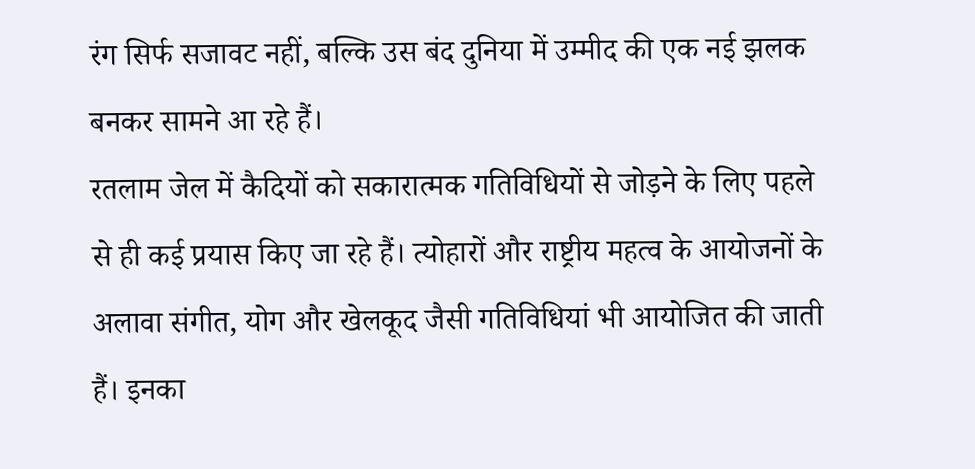रंग सिर्फ सजावट नहीं, बल्कि उस बंद दुनिया में उम्मीद की एक नई झलक बनकर सामने आ रहे हैं।
रतलाम जेल में कैदियों को सकारात्मक गतिविधियों से जोड़ने के लिए पहले से ही कई प्रयास किए जा रहे हैं। त्योहारों और राष्ट्रीय महत्व के आयोजनों के अलावा संगीत, योग और खेलकूद जैसी गतिविधियां भी आयोजित की जाती हैं। इनका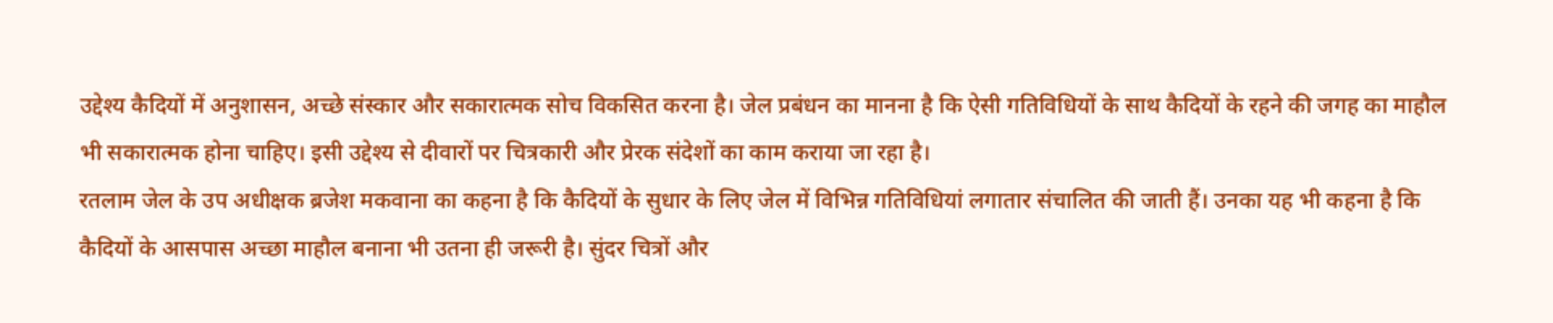उद्देश्य कैदियों में अनुशासन, अच्छे संस्कार और सकारात्मक सोच विकसित करना है। जेल प्रबंधन का मानना है कि ऐसी गतिविधियों के साथ कैदियों के रहने की जगह का माहौल भी सकारात्मक होना चाहिए। इसी उद्देश्य से दीवारों पर चित्रकारी और प्रेरक संदेशों का काम कराया जा रहा है।
रतलाम जेल के उप अधीक्षक ब्रजेश मकवाना का कहना है कि कैदियों के सुधार के लिए जेल में विभिन्न गतिविधियां लगातार संचालित की जाती हैं। उनका यह भी कहना है कि कैदियों के आसपास अच्छा माहौल बनाना भी उतना ही जरूरी है। सुंदर चित्रों और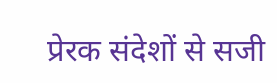प्रेरक संदेशों से सजी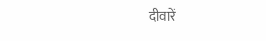दीवारें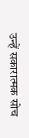उन्हें सकारात्मक सोच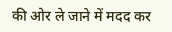की ओर ले जाने में मदद कर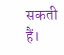सकती हैं।